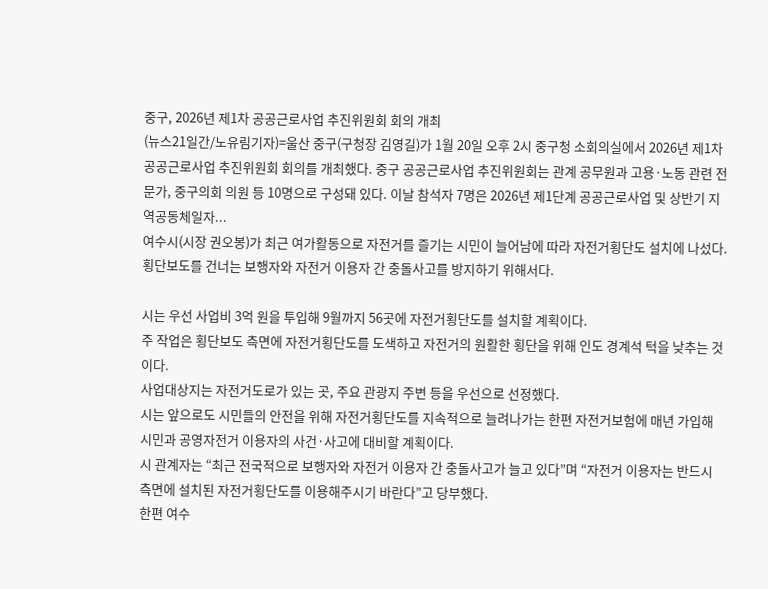중구, 2026년 제1차 공공근로사업 추진위원회 회의 개최
(뉴스21일간/노유림기자)=울산 중구(구청장 김영길)가 1월 20일 오후 2시 중구청 소회의실에서 2026년 제1차 공공근로사업 추진위원회 회의를 개최했다. 중구 공공근로사업 추진위원회는 관계 공무원과 고용·노동 관련 전문가, 중구의회 의원 등 10명으로 구성돼 있다. 이날 참석자 7명은 2026년 제1단계 공공근로사업 및 상반기 지역공동체일자...
여수시(시장 권오봉)가 최근 여가활동으로 자전거를 즐기는 시민이 늘어남에 따라 자전거횡단도 설치에 나섰다.
횡단보도를 건너는 보행자와 자전거 이용자 간 충돌사고를 방지하기 위해서다.

시는 우선 사업비 3억 원을 투입해 9월까지 56곳에 자전거횡단도를 설치할 계획이다.
주 작업은 횡단보도 측면에 자전거횡단도를 도색하고 자전거의 원활한 횡단을 위해 인도 경계석 턱을 낮추는 것이다.
사업대상지는 자전거도로가 있는 곳, 주요 관광지 주변 등을 우선으로 선정했다.
시는 앞으로도 시민들의 안전을 위해 자전거횡단도를 지속적으로 늘려나가는 한편 자전거보험에 매년 가입해 시민과 공영자전거 이용자의 사건·사고에 대비할 계획이다.
시 관계자는 “최근 전국적으로 보행자와 자전거 이용자 간 충돌사고가 늘고 있다”며 “자전거 이용자는 반드시 측면에 설치된 자전거횡단도를 이용해주시기 바란다”고 당부했다.
한편 여수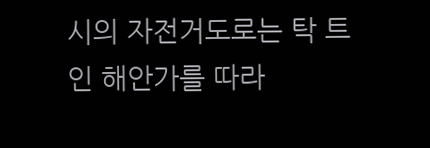시의 자전거도로는 탁 트인 해안가를 따라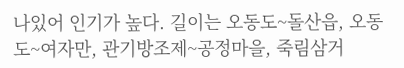나있어 인기가 높다. 길이는 오동도~돌산읍, 오동도~여자만, 관기방조제~공정마을, 죽림삼거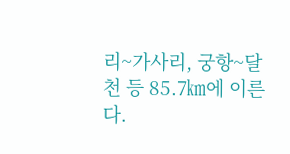리~가사리, 궁항~달천 등 85.7㎞에 이른다.